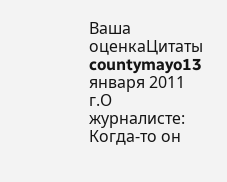Ваша оценкаЦитаты
countymayo13 января 2011 г.О журналисте:
Когда-то он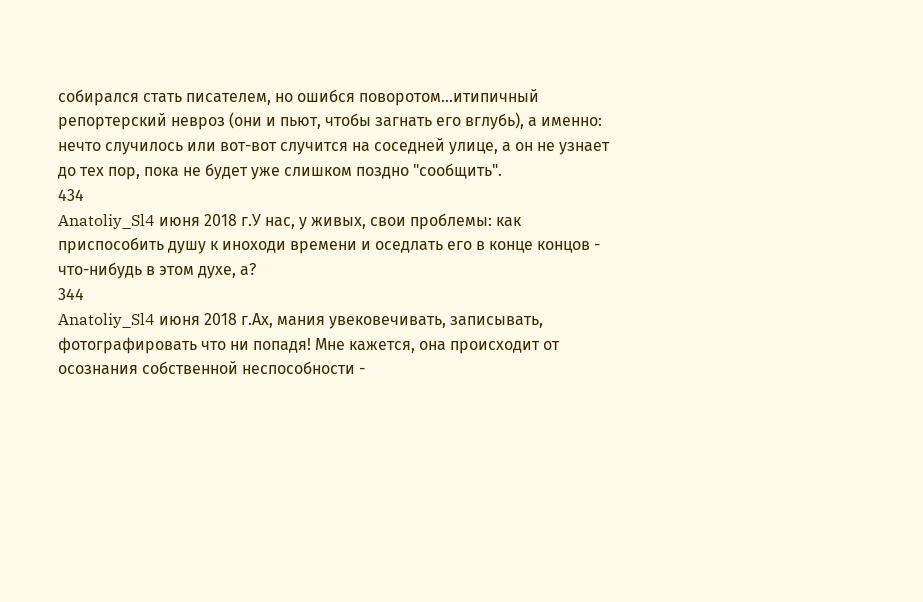собирался стать писателем, но ошибся поворотом...итипичный репортерский невроз (они и пьют, чтобы загнать его вглубь), а именно: нечто случилось или вот-вот случится на соседней улице, а он не узнает до тех пор, пока не будет уже слишком поздно "сообщить".
434
Anatoliy_Sl4 июня 2018 г.У нас, у живых, свои проблемы: как приспособить душу к иноходи времени и оседлать его в конце концов - что-нибудь в этом духе, а?
344
Anatoliy_Sl4 июня 2018 г.Ах, мания увековечивать, записывать, фотографировать что ни попадя! Мне кажется, она происходит от осознания собственной неспособности -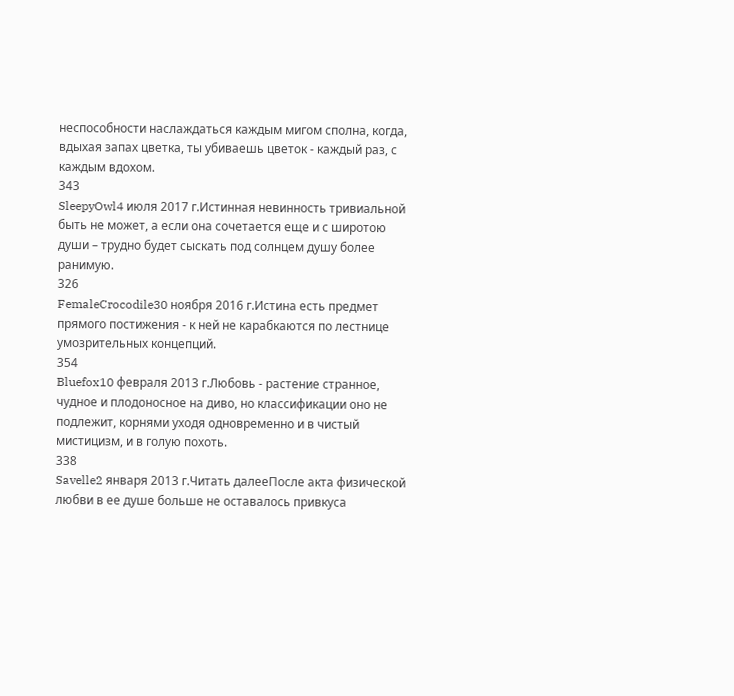неспособности наслаждаться каждым мигом сполна, когда, вдыхая запах цветка, ты убиваешь цветок - каждый раз, с каждым вдохом.
343
SleepyOwl4 июля 2017 г.Истинная невинность тривиальной быть не может, а если она сочетается еще и с широтою души – трудно будет сыскать под солнцем душу более ранимую.
326
FemaleCrocodile30 ноября 2016 г.Истина есть предмет прямого постижения - к ней не карабкаются по лестнице умозрительных концепций.
354
Bluefox10 февраля 2013 г.Любовь - растение странное, чудное и плодоносное на диво, но классификации оно не подлежит, корнями уходя одновременно и в чистый мистицизм, и в голую похоть.
338
Savelle2 января 2013 г.Читать далееПосле акта физической любви в ее душе больше не оставалось привкуса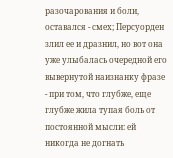разочарования и боли, оставался - смех; Персуорден злил ее и дразнил, но вот она уже улыбалась очередной его вывернутой наизнанку фразе - при том, что глубже, еще глубже жила тупая боль от постоянной мысли: ей никогда не догнать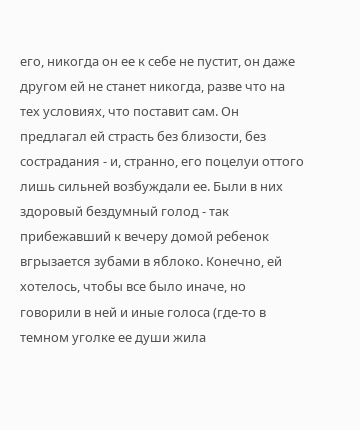его, никогда он ее к себе не пустит, он даже другом ей не станет никогда, разве что на тех условиях, что поставит сам. Он предлагал ей страсть без близости, без сострадания - и, странно, его поцелуи оттого лишь сильней возбуждали ее. Были в них здоровый бездумный голод - так прибежавший к вечеру домой ребенок вгрызается зубами в яблоко. Конечно, ей хотелось, чтобы все было иначе, но говорили в ней и иные голоса (где-то в темном уголке ее души жила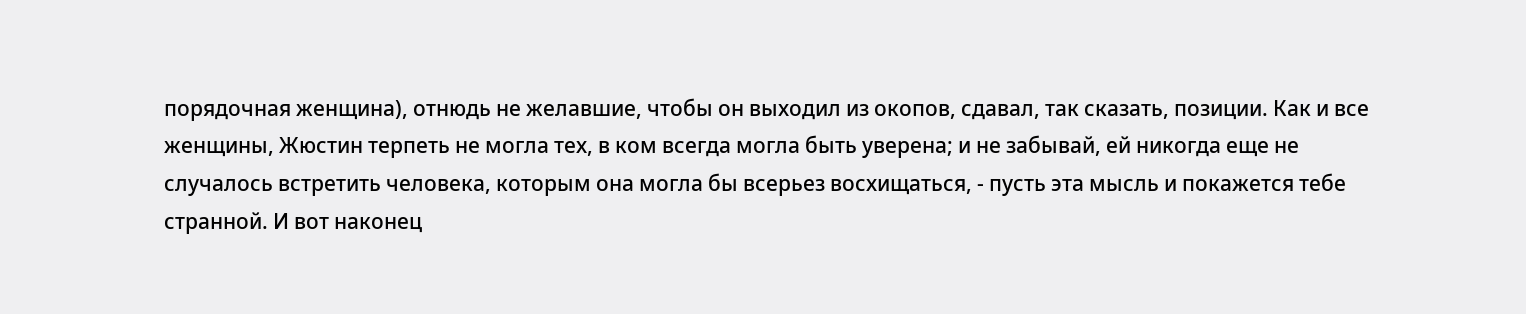порядочная женщина), отнюдь не желавшие, чтобы он выходил из окопов, сдавал, так сказать, позиции. Как и все женщины, Жюстин терпеть не могла тех, в ком всегда могла быть уверена; и не забывай, ей никогда еще не случалось встретить человека, которым она могла бы всерьез восхищаться, - пусть эта мысль и покажется тебе странной. И вот наконец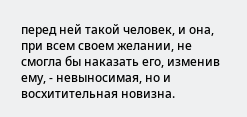перед ней такой человек, и она, при всем своем желании, не смогла бы наказать его, изменив ему, - невыносимая, но и восхитительная новизна.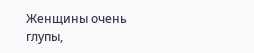Женщины очень глупы,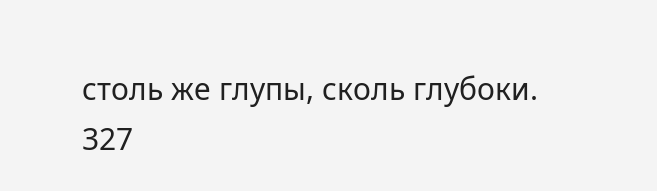столь же глупы, сколь глубоки.
327